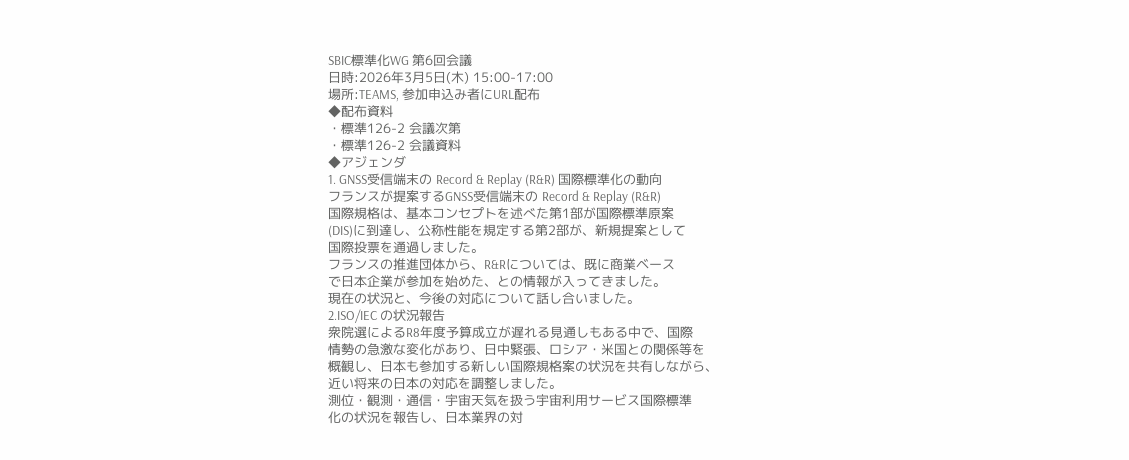SBIC標準化WG 第6回会議
日時:2026年3月5日(木) 15:00-17:00
場所:TEAMS, 参加申込み者にURL配布
◆配布資料
・標準126-2 会議次第
・標準126-2 会議資料
◆アジェンダ
1. GNSS受信端末の Record & Replay (R&R) 国際標準化の動向
フランスが提案するGNSS受信端末の Record & Replay (R&R)
国際規格は、基本コンセプトを述べた第1部が国際標準原案
(DIS)に到達し、公称性能を規定する第2部が、新規提案として
国際投票を通過しました。
フランスの推進団体から、R&Rについては、既に商業ベース
で日本企業が参加を始めた、との情報が入ってきました。
現在の状況と、今後の対応について話し合いました。
2.ISO/IEC の状況報告
衆院選によるR8年度予算成立が遅れる見通しもある中で、国際
情勢の急激な変化があり、日中緊張、ロシア・米国との関係等を
概観し、日本も参加する新しい国際規格案の状況を共有しながら、
近い将来の日本の対応を調整しました。
測位・観測・通信・宇宙天気を扱う宇宙利用サービス国際標準
化の状況を報告し、日本業界の対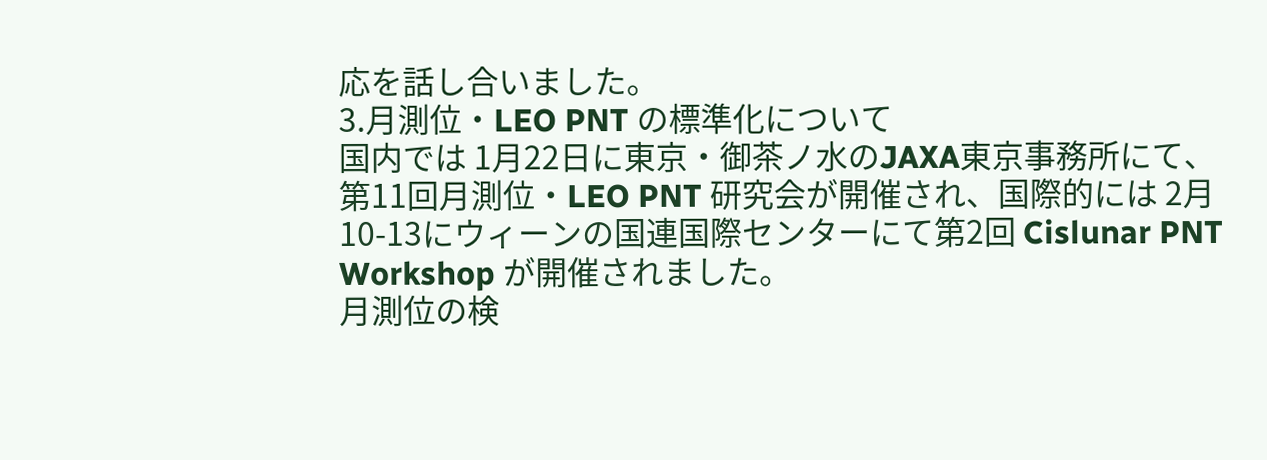応を話し合いました。
3.月測位・LEO PNT の標準化について
国内では 1月22日に東京・御茶ノ水のJAXA東京事務所にて、
第11回月測位・LEO PNT 研究会が開催され、国際的には 2月
10-13にウィーンの国連国際センターにて第2回 Cislunar PNT
Workshop が開催されました。
月測位の検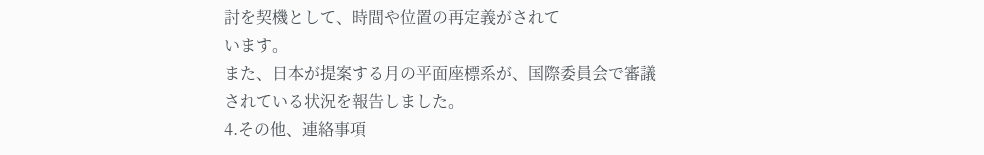討を契機として、時間や位置の再定義がされて
います。
また、日本が提案する月の平面座標系が、国際委員会で審議
されている状況を報告しました。
4.その他、連絡事項